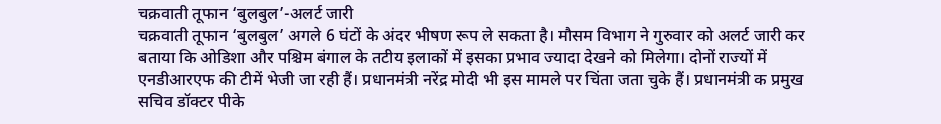चक्रवाती तूफान ‘बुलबुल’-अलर्ट जारी
चक्रवाती तूफान ‘बुलबुल’ अगले 6 घंटों के अंदर भीषण रूप ले सकता है। मौसम विभाग ने गुरुवार को अलर्ट जारी कर बताया कि ओडिशा और पश्चिम बंगाल के तटीय इलाकों में इसका प्रभाव ज्यादा देखने को मिलेगा। दोनों राज्यों में एनडीआरएफ की टीमें भेजी जा रही हैं। प्रधानमंत्री नरेंद्र मोदी भी इस मामले पर चिंता जता चुके हैं। प्रधानमंत्री क प्रमुख सचिव डॉक्टर पीके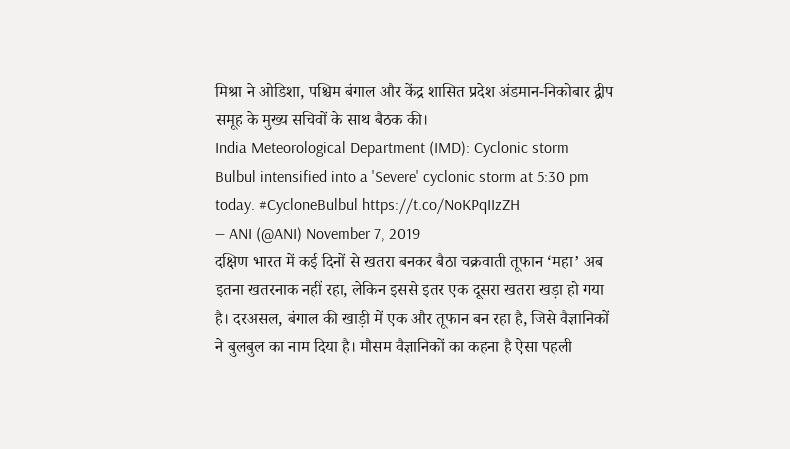मिश्रा ने ओडिशा, पश्चिम बंगाल और केंद्र शासित प्रदेश अंडमान-निकोबार द्वीप समूह के मुख्य सचिवों के साथ बैठक की।
India Meteorological Department (IMD): Cyclonic storm Bulbul intensified into a 'Severe' cyclonic storm at 5:30 pm today. #CycloneBulbul https://t.co/NoKPqIIzZH
— ANI (@ANI) November 7, 2019
दक्षिण भारत में कई दिनों से खतरा बनकर बैठा चक्रवाती तूफान ‘महा’ अब इतना खतरनाक नहीं रहा, लेकिन इससे इतर एक दूसरा खतरा खड़ा हो गया है। दरअसल, बंगाल की खाड़ी में एक और तूफान बन रहा है, जिसे वैज्ञानिकों ने बुलबुल का नाम दिया है। मौसम वैज्ञानिकों का कहना है ऐसा पहली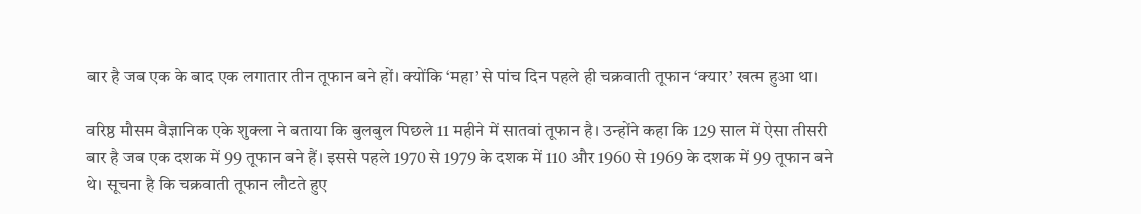बार है जब एक के बाद एक लगातार तीन तूफान बने हों। क्योंकि ‘महा’ से पांच दिन पहले ही चक्रवाती तूफान ‘क्यार’ खत्म हुआ था।

वरिष्ठ मौसम वैज्ञानिक एके शुक्ला ने बताया कि बुलबुल पिछले 11 महीने में सातवां तूफान है। उन्होंने कहा कि 129 साल में ऐसा तीसरी बार है जब एक दशक में 99 तूफान बने हैं। इससे पहले 1970 से 1979 के दशक में 110 और 1960 से 1969 के दशक में 99 तूफान बने थे। सूचना है कि चक्रवाती तूफान लौटते हुए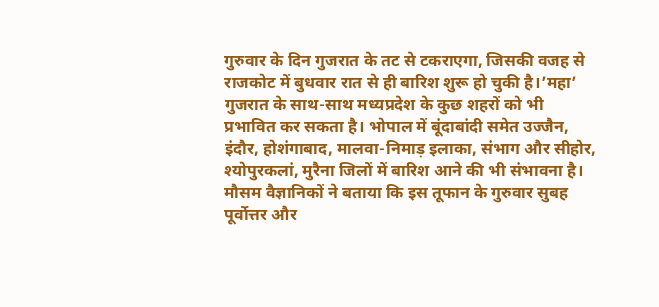गुरुवार के दिन गुजरात के तट से टकराएगा, जिसकी वजह से राजकोट में बुधवार रात से ही बारिश शुरू हो चुकी है।’महा’ गुजरात के साथ-साथ मध्यप्रदेश के कुछ शहरों को भी प्रभावित कर सकता है। भोपाल में बूंदाबांदी समेत उज्जैन, इंदौर, होशंगाबाद, मालवा-निमाड़ इलाका, संभाग और सीहोर, श्योपुरकलां, मुरैना जिलों में बारिश आने की भी संभावना है। मौसम वैज्ञानिकों ने बताया कि इस तूफान के गुरुवार सुबह पूर्वोत्तर और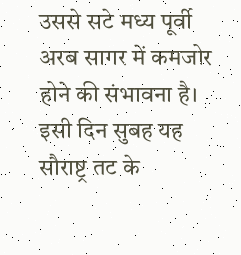उससे सटे मध्य पूर्वी अरब सागर में कमजोर होने की संभावना है। इसी दिन सुबह यह सौराष्ट्र तट के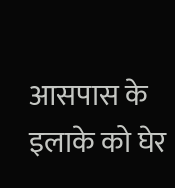आसपास के इलाके को घेर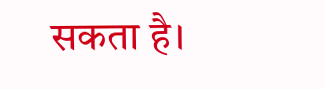सकता है।